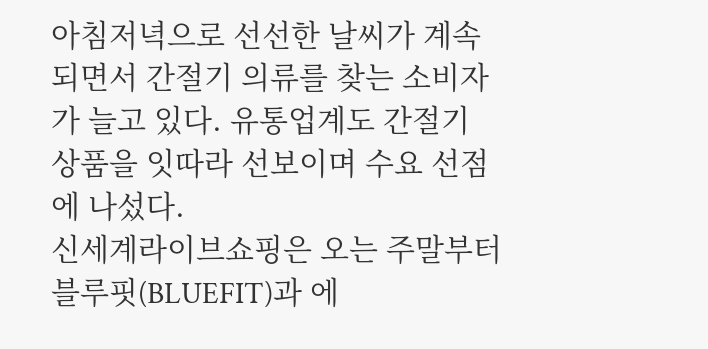아침저녁으로 선선한 날씨가 계속되면서 간절기 의류를 찾는 소비자가 늘고 있다. 유통업계도 간절기 상품을 잇따라 선보이며 수요 선점에 나섰다.
신세계라이브쇼핑은 오는 주말부터 블루핏(BLUEFIT)과 에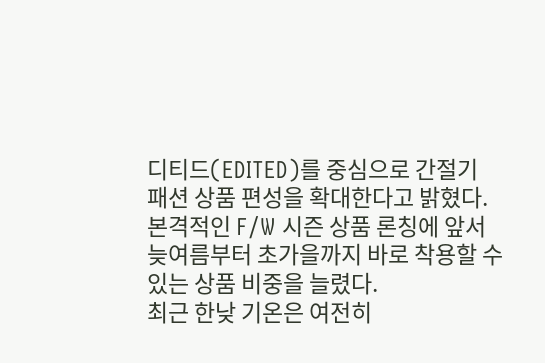디티드(EDITED)를 중심으로 간절기 패션 상품 편성을 확대한다고 밝혔다. 본격적인 F/W 시즌 상품 론칭에 앞서 늦여름부터 초가을까지 바로 착용할 수 있는 상품 비중을 늘렸다.
최근 한낮 기온은 여전히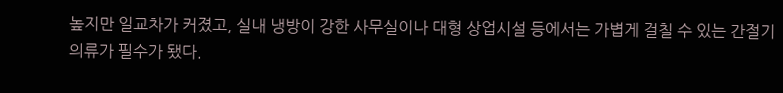높지만 일교차가 커졌고, 실내 냉방이 강한 사무실이나 대형 상업시설 등에서는 가볍게 걸칠 수 있는 간절기 의류가 필수가 됐다.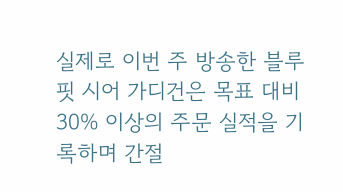실제로 이번 주 방송한 블루핏 시어 가디건은 목표 대비 30% 이상의 주문 실적을 기록하며 간절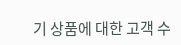기 상품에 대한 고객 수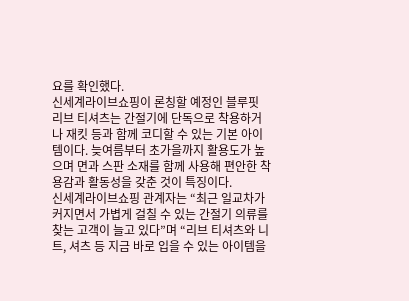요를 확인했다.
신세계라이브쇼핑이 론칭할 예정인 블루핏 리브 티셔츠는 간절기에 단독으로 착용하거나 재킷 등과 함께 코디할 수 있는 기본 아이템이다. 늦여름부터 초가을까지 활용도가 높으며 면과 스판 소재를 함께 사용해 편안한 착용감과 활동성을 갖춘 것이 특징이다.
신세계라이브쇼핑 관계자는 “최근 일교차가 커지면서 가볍게 걸칠 수 있는 간절기 의류를 찾는 고객이 늘고 있다”며 “리브 티셔츠와 니트, 셔츠 등 지금 바로 입을 수 있는 아이템을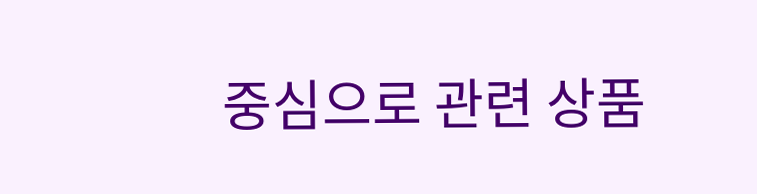중심으로 관련 상품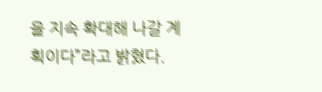을 지속 확대해 나갈 계획이다”라고 밝혔다.